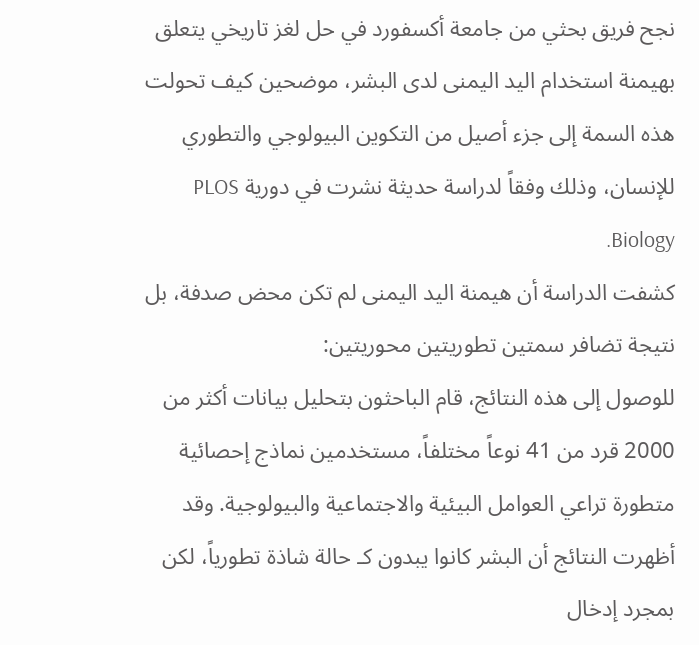نجح فريق بحثي من جامعة أكسفورد في حل لغز تاريخي يتعلق بهيمنة استخدام اليد اليمنى لدى البشر، موضحين كيف تحولت هذه السمة إلى جزء أصيل من التكوين البيولوجي والتطوري للإنسان، وذلك وفقاً لدراسة حديثة نشرت في دورية PLOS Biology.
كشفت الدراسة أن هيمنة اليد اليمنى لم تكن محض صدفة، بل نتيجة تضافر سمتين تطوريتين محوريتين:
للوصول إلى هذه النتائج، قام الباحثون بتحليل بيانات أكثر من 2000 قرد من 41 نوعاً مختلفاً، مستخدمين نماذج إحصائية متطورة تراعي العوامل البيئية والاجتماعية والبيولوجية. وقد أظهرت النتائج أن البشر كانوا يبدون كـ حالة شاذة تطورياً، لكن بمجرد إدخال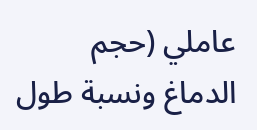عاملي (حجم الدماغ ونسبة طول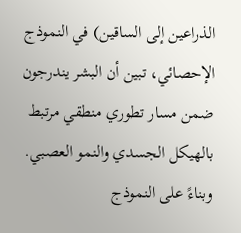الذراعين إلى الساقين) في النموذج الإحصائي، تبين أن البشر يندرجون ضمن مسار تطوري منطقي مرتبط بالهيكل الجسدي والنمو العصبي.
وبناءً على النموذج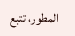المطور، تتبع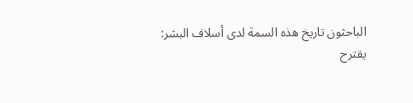الباحثون تاريخ هذه السمة لدى أسلاف البشر:
يقترح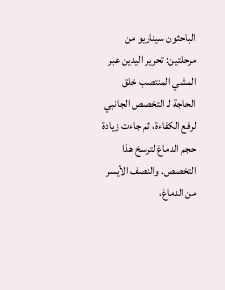الباحثون سيناريو من مرحلتين: تحرير اليدين عبر المشي المنتصب خلق الحاجة لـ التخصص الجانبي لرفع الكفاءة، ثم جاءت زيادة حجم الدماغ لترسخ هذا التخصص. والنصف الأيسر من الدماغ،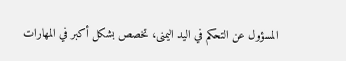المسؤول عن التحكم في اليد اليمنى، تخصص بشكل أكبر في المهارات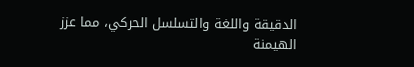الدقيقة واللغة والتسلسل الحركي، مما عزز الهيمنة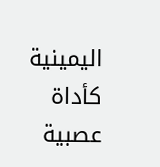اليمينية كأداة عصبية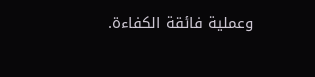وعملية فائقة الكفاءة.